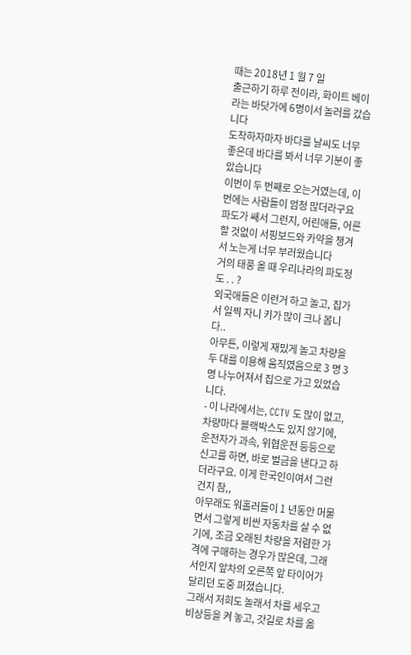때는 2018년 1 월 7 일
출근하기 하루 전이라, 화이트 베이라는 바닷가에 6명이서 놀러를 갔습니다
도착하자마자 바다를 날씨도 너무 좋은데 바다를 봐서 너무 기분이 좋았습니다
이번이 두 번째로 오는거였는데, 이번에는 사람들이 엄청 많더라구요
파도가 쌔서 그런지, 어린애들, 어른 할 것없이 서핑보드와 카약을 챙겨서 노는게 너무 부러웠습니다
거의 태풍 올 때 우리나라의 파도정도 . . ?
외국애들은 이런거 하고 놀고, 집가서 일찍 자니 키가 많이 크나 봅니다..
아무튼, 이렇게 재밌게 놀고 차량을 두 대를 이용해 움직였음으로 3 명 3 명 나누어져서 집으로 가고 있었습니다.
- 이 나라에서는, CCTV 도 많이 없고, 차량마다 블랙박스도 있지 않기에, 운전자가 과속, 위협운전 등등으로 신고를 하면, 바로 벌금을 낸다고 하더라구요. 이게 한국인이여서 그런건지 참,,
아무래도 워홀러들이 1 년동안 머물면서 그렇게 비싼 자동차를 살 수 없기에, 조금 오래된 차량을 저렴한 가격에 구매하는 경우가 많은데, 그래서인지 앞차의 오른쪽 앞 타이어가 달리던 도중 퍼졌습니다.
그래서 저희도 놀래서 차를 세우고 비상등을 켜 놓고, 갓길로 차를 옮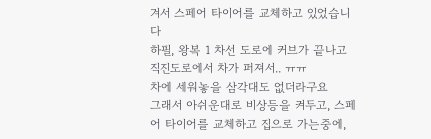겨서 스페어 타이어를 교체하고 있었습니다
하필, 왕복 1 차선 도로에 커브가 끝나고 직진도로에서 차가 퍼져서.. ㅠㅠ
차에 세워놓을 삼각대도 없더라구요
그래서 아쉬운대로 비상등을 켜두고, 스페어 타이어를 교체하고 집으로 가는중에,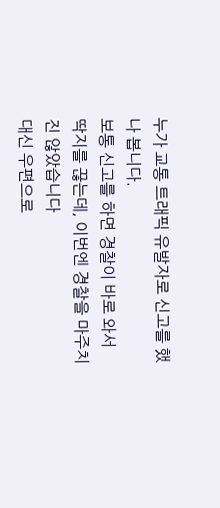누가 교통 트래픽 유발자로 신고를 했나 봅니다.
보통 신고를 하면 경찰이 바로 와서 딱지를 끊는데, 이번엔 경찰을 마주치진 않았습니다
대신 우편으로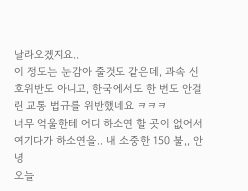날라오겠지요..
이 정도는 눈감아 줄것도 같은데, 과속 신호위반도 아니고, 한국에서도 한 번도 안걸린 교통 법규를 위반했네요 ㅋㅋㅋ
너무 억울한테 어디 하소연 할 곳이 없어서 여기다가 하소연을.. 내 소중한 150 불,, 안녕
오늘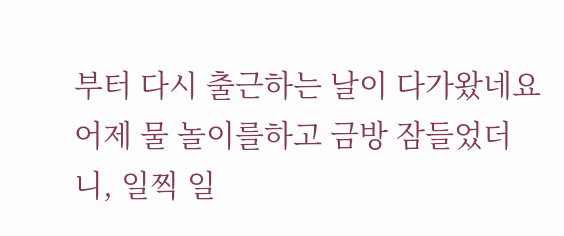부터 다시 출근하는 날이 다가왔네요
어제 물 놀이를하고 금방 잠들었더니, 일찍 일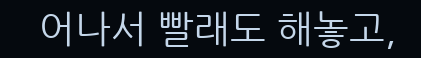어나서 빨래도 해놓고,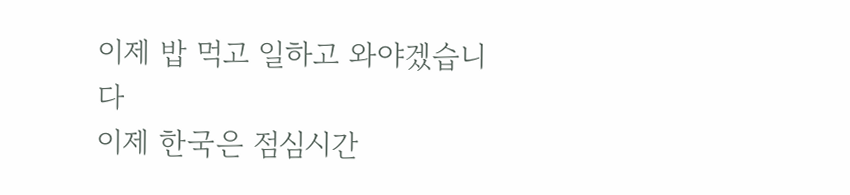이제 밥 먹고 일하고 와야겠습니다
이제 한국은 점심시간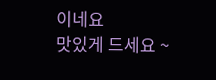이네요
맛있게 드세요 ~